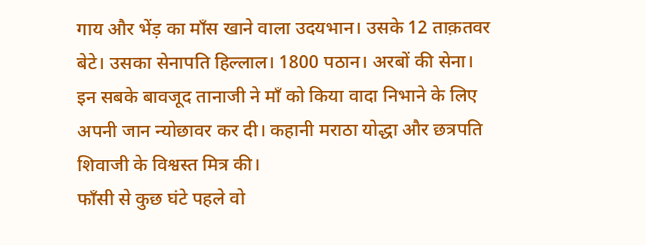गाय और भेंड़ का माँस खाने वाला उदयभान। उसके 12 ताक़तवर बेटे। उसका सेनापति हिल्लाल। 1800 पठान। अरबों की सेना। इन सबके बावजूद तानाजी ने माँ को किया वादा निभाने के लिए अपनी जान न्योछावर कर दी। कहानी मराठा योद्धा और छत्रपति शिवाजी के विश्वस्त मित्र की।
फॉंसी से कुछ घंटे पहले वो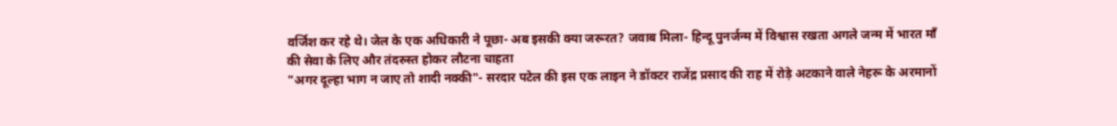वर्जिश कर रहे थे। जेल के एक अधिकारी ने पूछा- अब इसकी क्या जरूरत? जवाब मिला- हिन्दू पुनर्जन्म में विश्वास रखता अगले जन्म में भारत मॉं की सेवा के लिए और तंदरुस्त होकर लौटना चाहता
"अगर दूल्हा भाग न जाए तो शादी नक्की"- सरदार पटेल की इस एक लाइन ने डॉक्टर राजेंद्र प्रसाद की राह में रोड़े अटकाने वाले नेहरू के अरमानों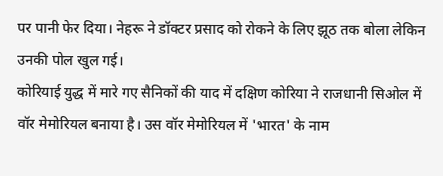पर पानी फेर दिया। नेहरू ने डॉक्टर प्रसाद को रोकने के लिए झूठ तक बोला लेकिन उनकी पोल खुल गई।
कोरियाई युद्ध में मारे गए सैनिकों की याद में दक्षिण कोरिया ने राजधानी सिओल में वॉर मेमोरियल बनाया है। उस वॉर मेमोरियल में 'भारत' के नाम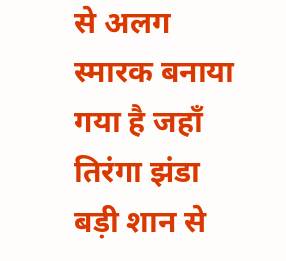से अलग स्मारक बनाया गया है जहाँ तिरंगा झंडा बड़ी शान से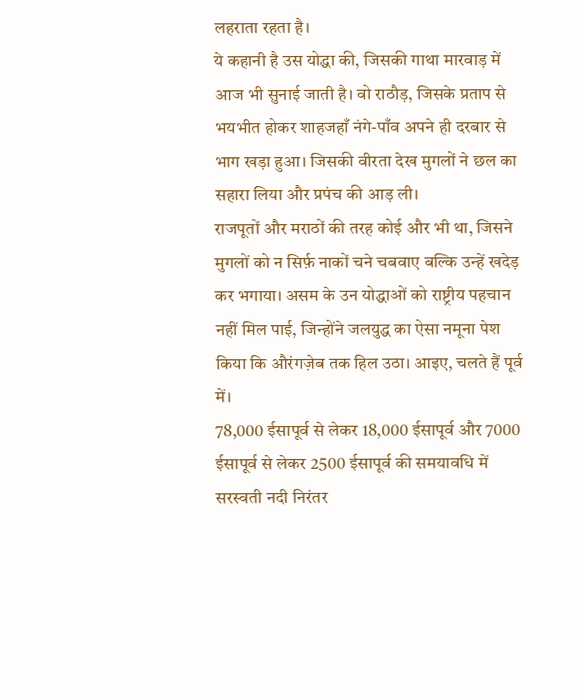लहराता रहता है।
ये कहानी है उस योद्धा की, जिसकी गाथा मारवाड़ में आज भी सुनाई जाती है। वो राठौड़, जिसके प्रताप से भयभीत होकर शाहजहाँ नंगे-पाँव अपने ही दरबार से भाग खड़ा हुआ। जिसकी वीरता देख मुगलों ने छल का सहारा लिया और प्रपंच की आड़ ली।
राजपूतों और मराठों की तरह कोई और भी था, जिसने मुगलों को न सिर्फ़ नाकों चने चबवाए बल्कि उन्हें खदेड़ कर भगाया। असम के उन योद्धाओं को राष्ट्रीय पहचान नहीं मिल पाई, जिन्होंने जलयुद्ध का ऐसा नमूना पेश किया कि औरंगज़ेब तक हिल उठा। आइए, चलते हैं पूर्व में।
78,000 ईसापूर्व से लेकर 18,000 ईसापूर्व और 7000 ईसापूर्व से लेकर 2500 ईसापूर्व की समयावधि में सरस्वती नदी निरंतर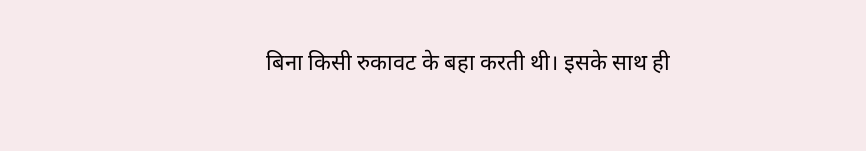बिना किसी रुकावट के बहा करती थी। इसके साथ ही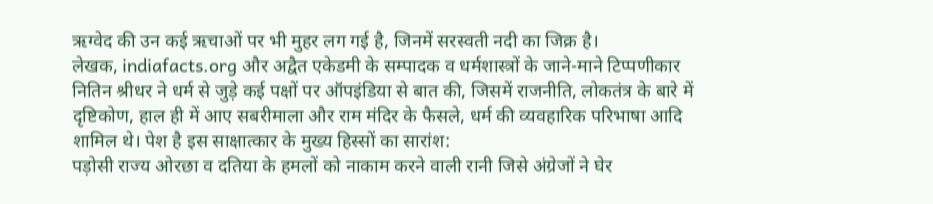ऋग्वेद की उन कई ऋचाओं पर भी मुहर लग गई है, जिनमें सरस्वती नदी का जिक्र है।
लेखक, indiafacts.org और अद्वैत एकेडमी के सम्पादक व धर्मशास्त्रों के जाने-माने टिप्पणीकार नितिन श्रीधर ने धर्म से जुड़े कई पक्षों पर ऑपइंडिया से बात की, जिसमें राजनीति, लोकतंत्र के बारे में दृष्टिकोण, हाल ही में आए सबरीमाला और राम मंदिर के फैसले, धर्म की व्यवहारिक परिभाषा आदि शामिल थे। पेश है इस साक्षात्कार के मुख्य हिस्सों का सारांश:
पड़ोसी राज्य ओरछा व दतिया के हमलों को नाकाम करने वाली रानी जिसे अंग्रेजों ने घेर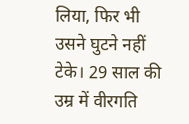लिया, फिर भी उसने घुटने नहीं टेके। 29 साल की उम्र में वीरगति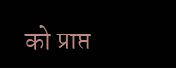को प्राप्त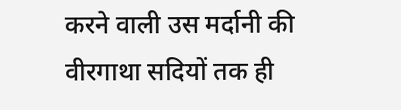करने वाली उस मर्दानी की वीरगाथा सदियों तक ही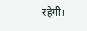रहेगी।